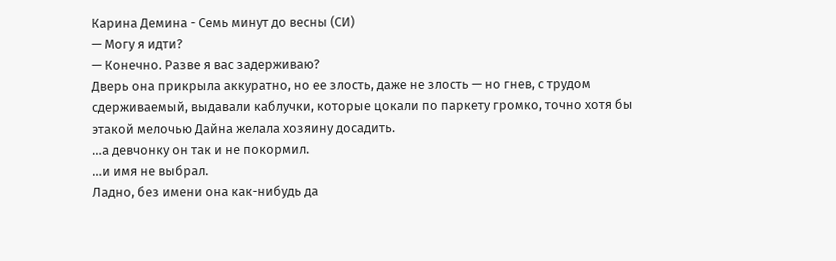Карина Демина - Семь минут до весны (СИ)
— Могу я идти?
— Конечно. Разве я вас задерживаю?
Дверь она прикрыла аккуратно, но ее злость, даже не злость — но гнев, с трудом сдерживаемый, выдавали каблучки, которые цокали по паркету громко, точно хотя бы этакой мелочью Дайна желала хозяину досадить.
…а девчонку он так и не покормил.
…и имя не выбрал.
Ладно, без имени она как-нибудь да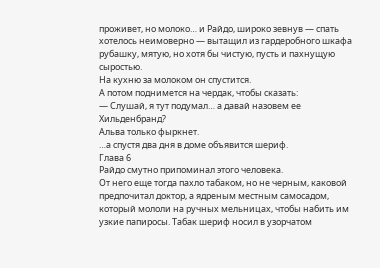проживет, но молоко… и Райдо, широко зевнув — спать хотелось неимоверно — вытащил из гардеробного шкафа рубашку, мятую, но хотя бы чистую, пусть и пахнущую сыростью.
На кухню за молоком он спустится.
А потом поднимется на чердак, чтобы сказать:
— Слушай, я тут подумал… а давай назовем ее Хильденбранд?
Альва только фыркнет.
…а спустя два дня в доме объявится шериф.
Глава 6
Райдо смутно припоминал этого человека.
От него еще тогда пахло табаком, но не черным, каковой предпочитал доктор, а ядреным местным самосадом, который мололи на ручных мельницах, чтобы набить им узкие папиросы. Табак шериф носил в узорчатом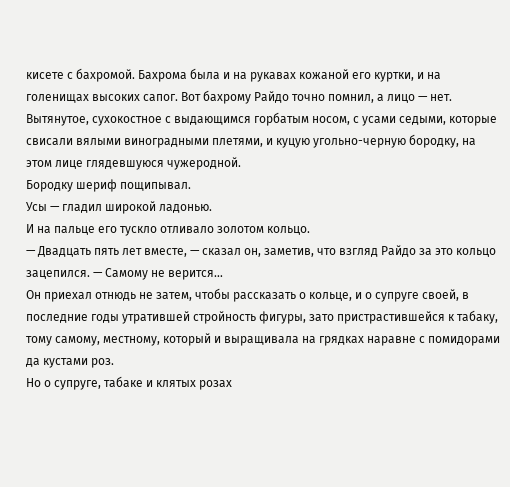кисете с бахромой. Бахрома была и на рукавах кожаной его куртки, и на голенищах высоких сапог. Вот бахрому Райдо точно помнил, а лицо — нет.
Вытянутое, сухокостное с выдающимся горбатым носом, с усами седыми, которые свисали вялыми виноградными плетями, и куцую угольно-черную бородку, на этом лице глядевшуюся чужеродной.
Бородку шериф пощипывал.
Усы — гладил широкой ладонью.
И на пальце его тускло отливало золотом кольцо.
— Двадцать пять лет вместе, — сказал он, заметив, что взгляд Райдо за это кольцо зацепился. — Самому не верится…
Он приехал отнюдь не затем, чтобы рассказать о кольце, и о супруге своей, в последние годы утратившей стройность фигуры, зато пристрастившейся к табаку, тому самому, местному, который и выращивала на грядках наравне с помидорами да кустами роз.
Но о супруге, табаке и клятых розах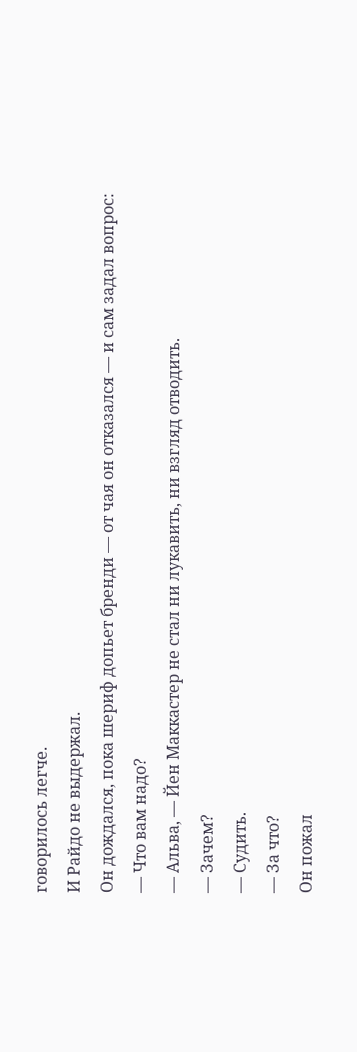говорилось легче.
И Райдо не выдержал.
Он дождался, пока шериф допьет бренди — от чая он отказался — и сам задал вопрос:
— Что вам надо?
— Альва, — Йен Маккастер не стал ни лукавить, ни взгляд отводить.
— Зачем?
— Судить.
— За что?
Он пожал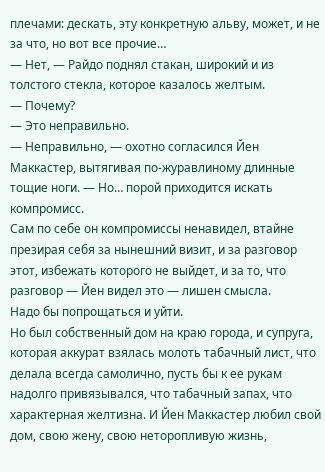плечами: дескать, эту конкретную альву, может, и не за что, но вот все прочие…
— Нет, — Райдо поднял стакан, широкий и из толстого стекла, которое казалось желтым.
— Почему?
— Это неправильно.
— Неправильно, — охотно согласился Йен Маккастер, вытягивая по-журавлиному длинные тощие ноги. — Но… порой приходится искать компромисс.
Сам по себе он компромиссы ненавидел, втайне презирая себя за нынешний визит, и за разговор этот, избежать которого не выйдет, и за то, что разговор — Йен видел это — лишен смысла.
Надо бы попрощаться и уйти.
Но был собственный дом на краю города, и супруга, которая аккурат взялась молоть табачный лист, что делала всегда самолично, пусть бы к ее рукам надолго привязывался, что табачный запах, что характерная желтизна. И Йен Маккастер любил свой дом, свою жену, свою неторопливую жизнь,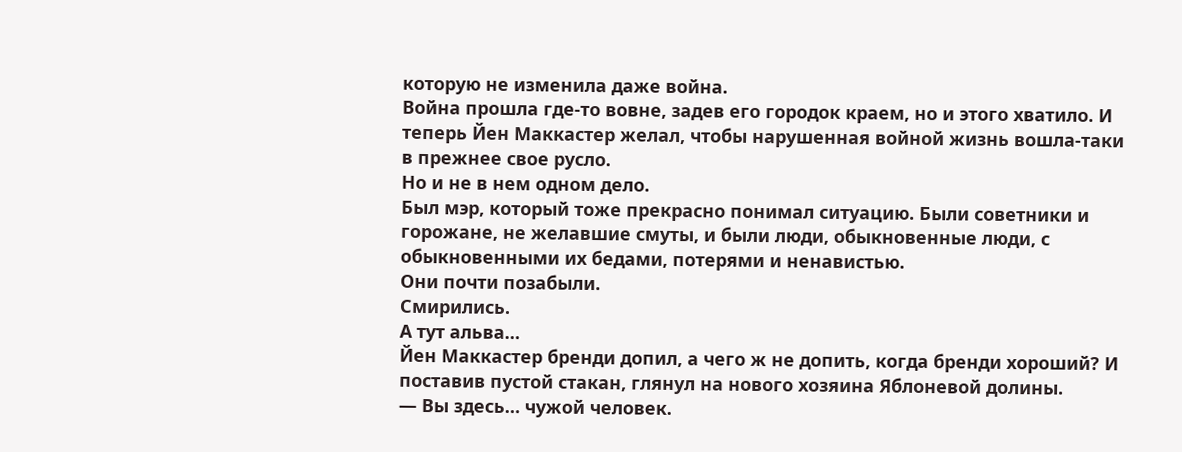которую не изменила даже война.
Война прошла где-то вовне, задев его городок краем, но и этого хватило. И теперь Йен Маккастер желал, чтобы нарушенная войной жизнь вошла-таки в прежнее свое русло.
Но и не в нем одном дело.
Был мэр, который тоже прекрасно понимал ситуацию. Были советники и горожане, не желавшие смуты, и были люди, обыкновенные люди, с обыкновенными их бедами, потерями и ненавистью.
Они почти позабыли.
Смирились.
А тут альва…
Йен Маккастер бренди допил, а чего ж не допить, когда бренди хороший? И поставив пустой стакан, глянул на нового хозяина Яблоневой долины.
— Вы здесь… чужой человек.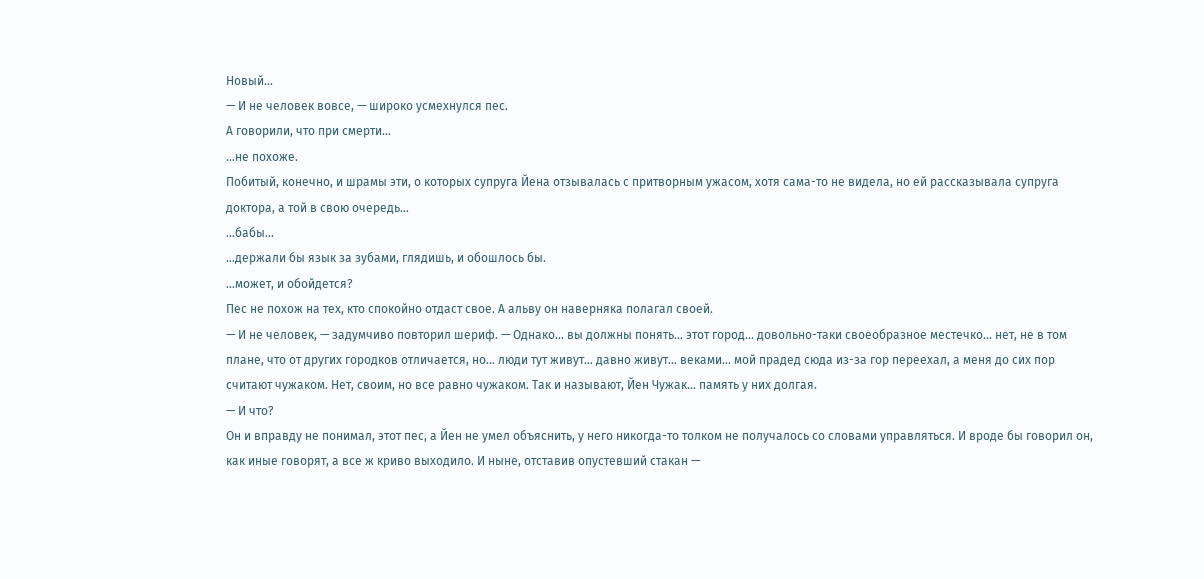Новый…
— И не человек вовсе, — широко усмехнулся пес.
А говорили, что при смерти…
…не похоже.
Побитый, конечно, и шрамы эти, о которых супруга Йена отзывалась с притворным ужасом, хотя сама-то не видела, но ей рассказывала супруга доктора, а той в свою очередь…
…бабы…
…держали бы язык за зубами, глядишь, и обошлось бы.
…может, и обойдется?
Пес не похож на тех, кто спокойно отдаст свое. А альву он наверняка полагал своей.
— И не человек, — задумчиво повторил шериф. — Однако… вы должны понять… этот город… довольно-таки своеобразное местечко… нет, не в том плане, что от других городков отличается, но… люди тут живут… давно живут… веками… мой прадед сюда из-за гор переехал, а меня до сих пор считают чужаком. Нет, своим, но все равно чужаком. Так и называют, Йен Чужак… память у них долгая.
— И что?
Он и вправду не понимал, этот пес, а Йен не умел объяснить, у него никогда-то толком не получалось со словами управляться. И вроде бы говорил он, как иные говорят, а все ж криво выходило. И ныне, отставив опустевший стакан —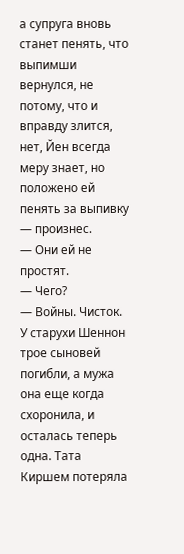а супруга вновь станет пенять, что выпимши вернулся, не потому, что и вправду злится, нет, Йен всегда меру знает, но положено ей пенять за выпивку — произнес.
— Они ей не простят.
— Чего?
— Войны. Чисток. У старухи Шеннон трое сыновей погибли, а мужа она еще когда схоронила, и осталась теперь одна. Тата Киршем потеряла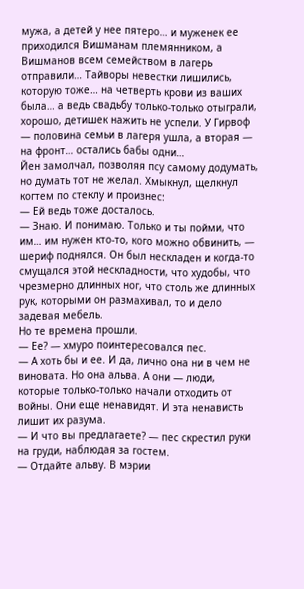мужа, а детей у нее пятеро… и муженек ее приходился Вишманам племянником, а Вишманов всем семейством в лагерь отправили… Тайворы невестки лишились, которую тоже… на четверть крови из ваших была… а ведь свадьбу только-только отыграли, хорошо, детишек нажить не успели. У Гирвоф — половина семьи в лагеря ушла, а вторая — на фронт… остались бабы одни…
Йен замолчал, позволяя псу самому додумать, но думать тот не желал. Хмыкнул, щелкнул когтем по стеклу и произнес:
— Ей ведь тоже досталось.
— Знаю. И понимаю. Только и ты пойми, что им… им нужен кто-то, кого можно обвинить, — шериф поднялся. Он был нескладен и когда-то смущался этой нескладности, что худобы, что чрезмерно длинных ног, что столь же длинных рук, которыми он размахивал, то и дело задевая мебель.
Но те времена прошли.
— Ее? — хмуро поинтересовался пес.
— А хоть бы и ее. И да, лично она ни в чем не виновата. Но она альва. А они — люди, которые только-только начали отходить от войны. Они еще ненавидят. И эта ненависть лишит их разума.
— И что вы предлагаете? — пес скрестил руки на груди, наблюдая за гостем.
— Отдайте альву. В мэрии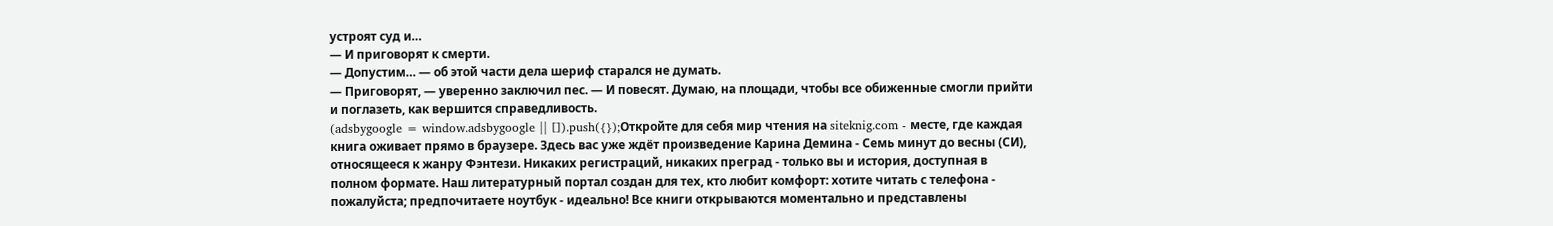устроят суд и…
— И приговорят к смерти.
— Допустим… — об этой части дела шериф старался не думать.
— Приговорят, — уверенно заключил пес. — И повесят. Думаю, на площади, чтобы все обиженные смогли прийти и поглазеть, как вершится справедливость.
(adsbygoogle = window.adsbygoogle || []).push({});Откройте для себя мир чтения на siteknig.com - месте, где каждая книга оживает прямо в браузере. Здесь вас уже ждёт произведение Карина Демина - Семь минут до весны (СИ), относящееся к жанру Фэнтези. Никаких регистраций, никаких преград - только вы и история, доступная в полном формате. Наш литературный портал создан для тех, кто любит комфорт: хотите читать с телефона - пожалуйста; предпочитаете ноутбук - идеально! Все книги открываются моментально и представлены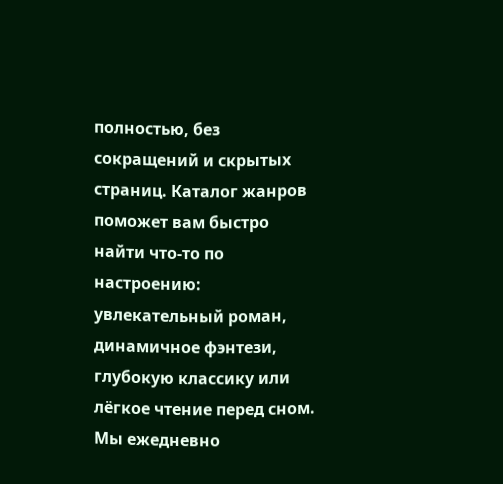полностью, без сокращений и скрытых страниц. Каталог жанров поможет вам быстро найти что-то по настроению: увлекательный роман, динамичное фэнтези, глубокую классику или лёгкое чтение перед сном. Мы ежедневно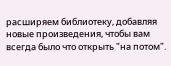расширяем библиотеку, добавляя новые произведения, чтобы вам всегда было что открыть "на потом".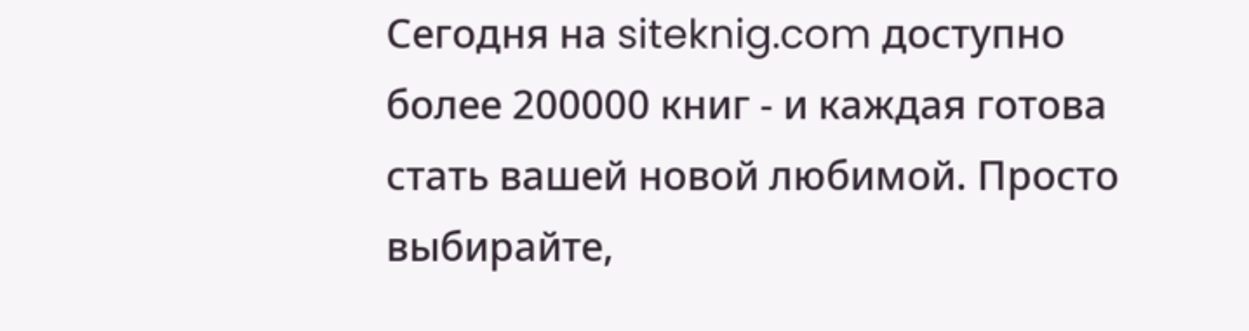Сегодня на siteknig.com доступно более 200000 книг - и каждая готова стать вашей новой любимой. Просто выбирайте,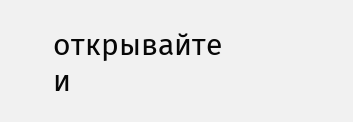открывайте и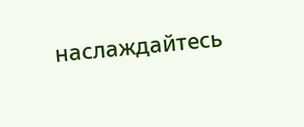наслаждайтесь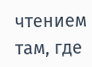чтением там, где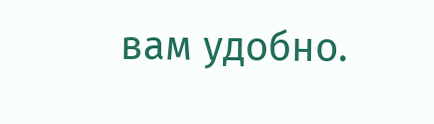вам удобно.